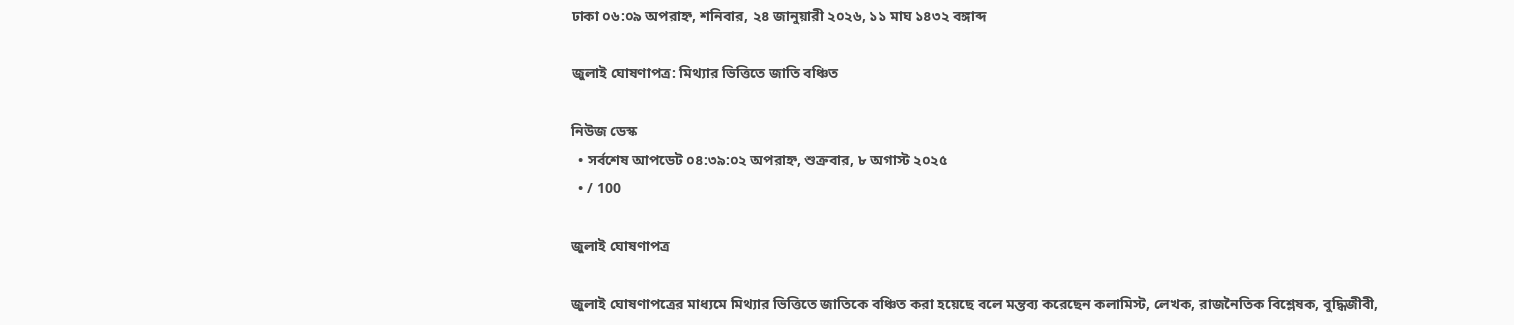ঢাকা ০৬:০৯ অপরাহ্ন, শনিবার, ২৪ জানুয়ারী ২০২৬, ১১ মাঘ ১৪৩২ বঙ্গাব্দ

জুলাই ঘোষণাপত্র: মিথ্যার ভিত্তিতে জাতি বঞ্চিত

নিউজ ডেস্ক
  • সর্বশেষ আপডেট ০৪:৩৯:০২ অপরাহ্ন, শুক্রবার, ৮ অগাস্ট ২০২৫
  • / 100

জুলাই ঘোষণাপত্র

জুলাই ঘোষণাপত্রের মাধ্যমে মিথ্যার ভিত্তিতে জাতিকে বঞ্চিত করা হয়েছে বলে মন্তব্য করেছেন কলামিস্ট, লেখক, রাজনৈতিক বিশ্লেষক, বুদ্ধিজীবী,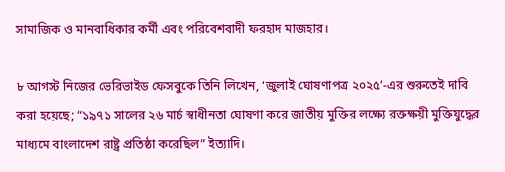সামাজিক ও মানবাধিকার কর্মী এবং পরিবেশবাদী ফরহাদ মাজহার।

৮ আগস্ট নিজের ভেরিভাইড ফেসবুকে তিনি লিখেন, ‘জুলাই ঘোষণাপত্র ২০২৫’-এর শুরুতেই দাবি করা হয়েছে; “১৯৭১ সালের ২৬ মার্চ স্বাধীনতা ঘোষণা করে জাতীয় মুক্তির লক্ষ্যে রক্তক্ষয়ী মুক্তিযুদ্ধের মাধ্যমে বাংলাদেশ রাষ্ট্র প্রতিষ্ঠা করেছিল” ইত্যাদি।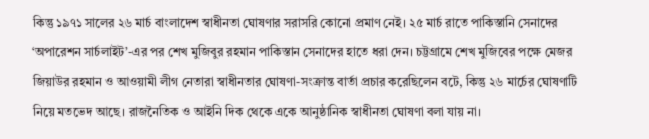কিন্তু ১৯৭১ সালের ২৬ মার্চ বাংলাদেশ স্বাধীনতা ঘোষণার সরাসরি কোনো প্রমাণ নেই। ২৫ মার্চ রাতে পাকিস্তানি সেনাদের ‘অপারেশন সার্চলাইট’-এর পর শেখ মুজিবুর রহমান পাকিস্তান সেনাদের হাতে ধরা দেন। চট্টগ্রামে শেখ মুজিবের পক্ষে মেজর জিয়াউর রহমান ও আওয়ামী লীগ নেতারা স্বাধীনতার ঘোষণা-সংক্রান্ত বার্তা প্রচার করেছিলেন বটে, কিন্তু ২৬ মার্চের ঘোষণাটি নিয়ে মতভেদ আছে। রাজনৈতিক ও আইনি দিক থেকে একে আনুষ্ঠানিক স্বাধীনতা ঘোষণা বলা যায় না।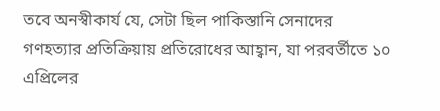তবে অনস্বীকার্য যে, সেটা ছিল পাকিস্তানি সেনাদের গণহত্যার প্রতিক্রিয়ায় প্রতিরোধের আহ্বান, যা পরবর্তীতে ১০ এপ্রিলের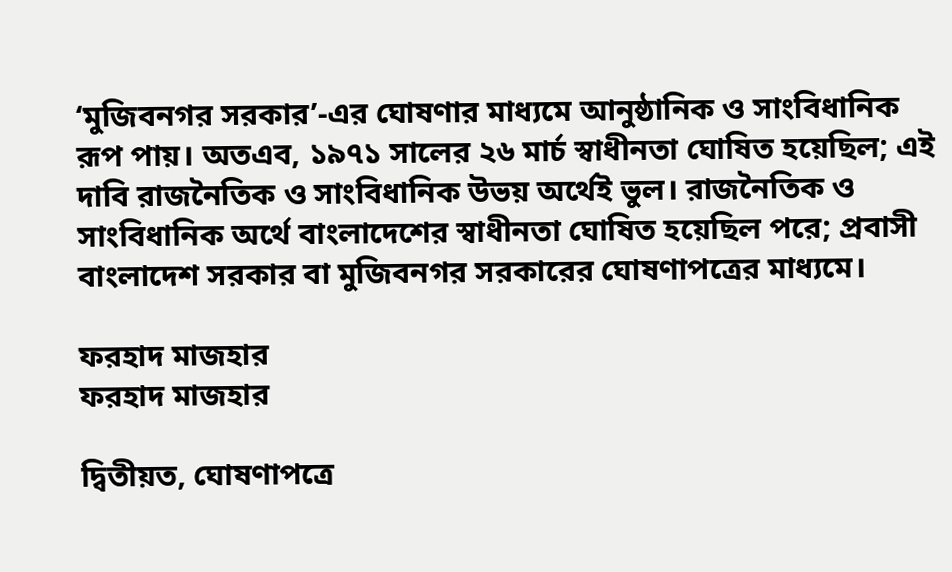‘মুজিবনগর সরকার’-এর ঘোষণার মাধ্যমে আনুষ্ঠানিক ও সাংবিধানিক রূপ পায়। অতএব, ১৯৭১ সালের ২৬ মার্চ স্বাধীনতা ঘোষিত হয়েছিল; এই দাবি রাজনৈতিক ও সাংবিধানিক উভয় অর্থেই ভুল। রাজনৈতিক ও সাংবিধানিক অর্থে বাংলাদেশের স্বাধীনতা ঘোষিত হয়েছিল পরে; প্রবাসী বাংলাদেশ সরকার বা মুজিবনগর সরকারের ঘোষণাপত্রের মাধ্যমে।

ফরহাদ মাজহার
ফরহাদ মাজহার

দ্বিতীয়ত, ঘোষণাপত্রে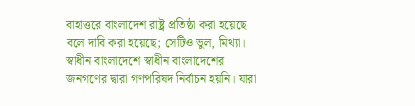বাহাত্তরে বাংলাদেশ রাষ্ট্র প্রতিষ্ঠা করা হয়েছে বলে দাবি করা হয়েছে; সেটিও ভুল, মিথ্যা। স্বাধীন বাংলাদেশে স্বাধীন বাংলাদেশের জনগণের দ্বারা গণপরিষদ নির্বাচন হয়নি। যারা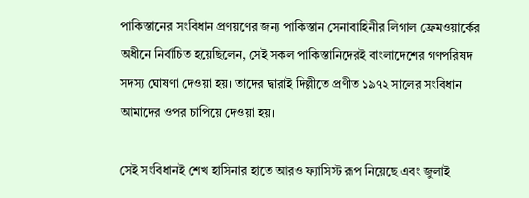পাকিস্তানের সংবিধান প্রণয়ণের জন্য পাকিস্তান সেনাবাহিনীর লিগাল ফ্রেমওয়ার্কের অধীনে নির্বাচিত হয়েছিলেন, সেই সকল পাকিস্তানিদেরই বাংলাদেশের গণপরিষদ সদস্য ঘোষণা দেওয়া হয়। তাদের দ্বারাই দিল্লীতে প্রণীত ১৯৭২ সালের সংবিধান আমাদের ওপর চাপিয়ে দেওয়া হয়।

সেই সংবিধানই শেখ হাসিনার হাতে আরও ফ্যাসিস্ট রূপ নিয়েছে এবং জুলাই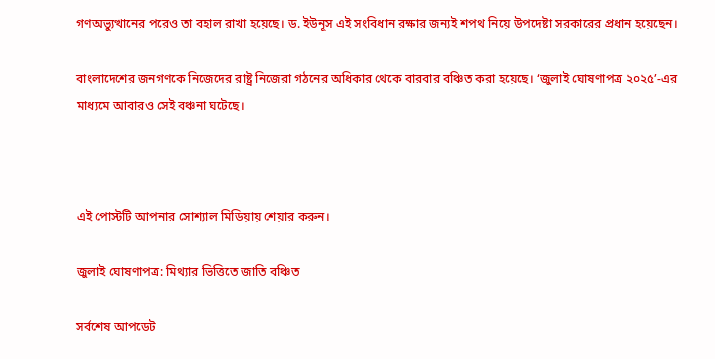গণঅভ্যুত্থানের পরেও তা বহাল রাখা হয়েছে। ড. ইউনূস এই সংবিধান রক্ষার জন্যই শপথ নিয়ে উপদেষ্টা সরকারের প্রধান হয়েছেন।

বাংলাদেশের জনগণকে নিজেদের রাষ্ট্র নিজেরা গঠনের অধিকার থেকে বারবার বঞ্চিত করা হয়েছে। ‘জুলাই ঘোষণাপত্র ২০২৫’-এর মাধ্যমে আবারও সেই বঞ্চনা ঘটেছে।



এই পোস্টটি আপনার সোশ্যাল মিডিয়ায় শেয়ার করুন।

জুলাই ঘোষণাপত্র: মিথ্যার ভিত্তিতে জাতি বঞ্চিত

সর্বশেষ আপডেট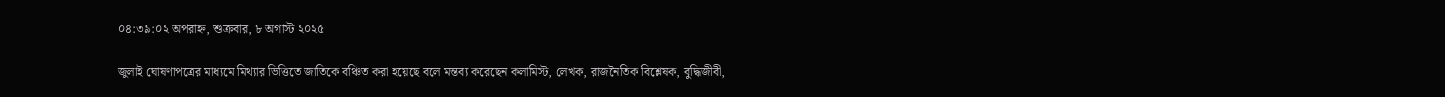০৪:৩৯:০২ অপরাহ্ন, শুক্রবার, ৮ অগাস্ট ২০২৫

জুলাই ঘোষণাপত্রের মাধ্যমে মিথ্যার ভিত্তিতে জাতিকে বঞ্চিত করা হয়েছে বলে মন্তব্য করেছেন কলামিস্ট, লেখক, রাজনৈতিক বিশ্লেষক, বুদ্ধিজীবী,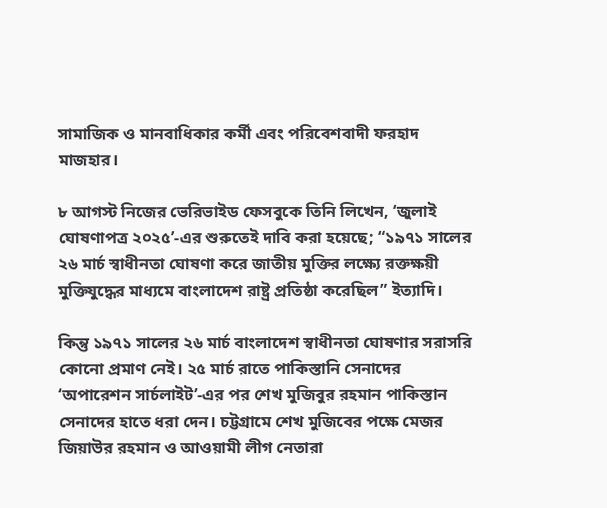সামাজিক ও মানবাধিকার কর্মী এবং পরিবেশবাদী ফরহাদ মাজহার।

৮ আগস্ট নিজের ভেরিভাইড ফেসবুকে তিনি লিখেন, ‘জুলাই ঘোষণাপত্র ২০২৫’-এর শুরুতেই দাবি করা হয়েছে; “১৯৭১ সালের ২৬ মার্চ স্বাধীনতা ঘোষণা করে জাতীয় মুক্তির লক্ষ্যে রক্তক্ষয়ী মুক্তিযুদ্ধের মাধ্যমে বাংলাদেশ রাষ্ট্র প্রতিষ্ঠা করেছিল” ইত্যাদি।

কিন্তু ১৯৭১ সালের ২৬ মার্চ বাংলাদেশ স্বাধীনতা ঘোষণার সরাসরি কোনো প্রমাণ নেই। ২৫ মার্চ রাতে পাকিস্তানি সেনাদের ‘অপারেশন সার্চলাইট’-এর পর শেখ মুজিবুর রহমান পাকিস্তান সেনাদের হাতে ধরা দেন। চট্টগ্রামে শেখ মুজিবের পক্ষে মেজর জিয়াউর রহমান ও আওয়ামী লীগ নেতারা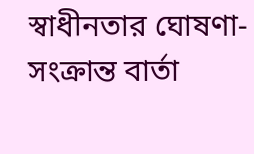স্বাধীনতার ঘোষণা-সংক্রান্ত বার্তা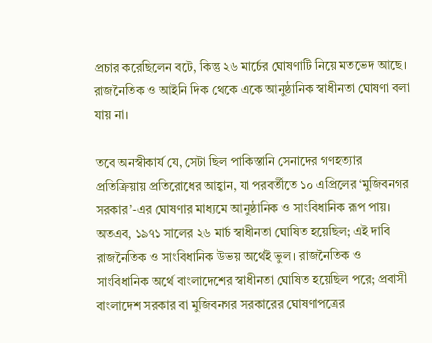প্রচার করেছিলেন বটে, কিন্তু ২৬ মার্চের ঘোষণাটি নিয়ে মতভেদ আছে। রাজনৈতিক ও আইনি দিক থেকে একে আনুষ্ঠানিক স্বাধীনতা ঘোষণা বলা যায় না।

তবে অনস্বীকার্য যে, সেটা ছিল পাকিস্তানি সেনাদের গণহত্যার প্রতিক্রিয়ায় প্রতিরোধের আহ্বান, যা পরবর্তীতে ১০ এপ্রিলের ‘মুজিবনগর সরকার’-এর ঘোষণার মাধ্যমে আনুষ্ঠানিক ও সাংবিধানিক রূপ পায়। অতএব, ১৯৭১ সালের ২৬ মার্চ স্বাধীনতা ঘোষিত হয়েছিল; এই দাবি রাজনৈতিক ও সাংবিধানিক উভয় অর্থেই ভুল। রাজনৈতিক ও সাংবিধানিক অর্থে বাংলাদেশের স্বাধীনতা ঘোষিত হয়েছিল পরে; প্রবাসী বাংলাদেশ সরকার বা মুজিবনগর সরকারের ঘোষণাপত্রের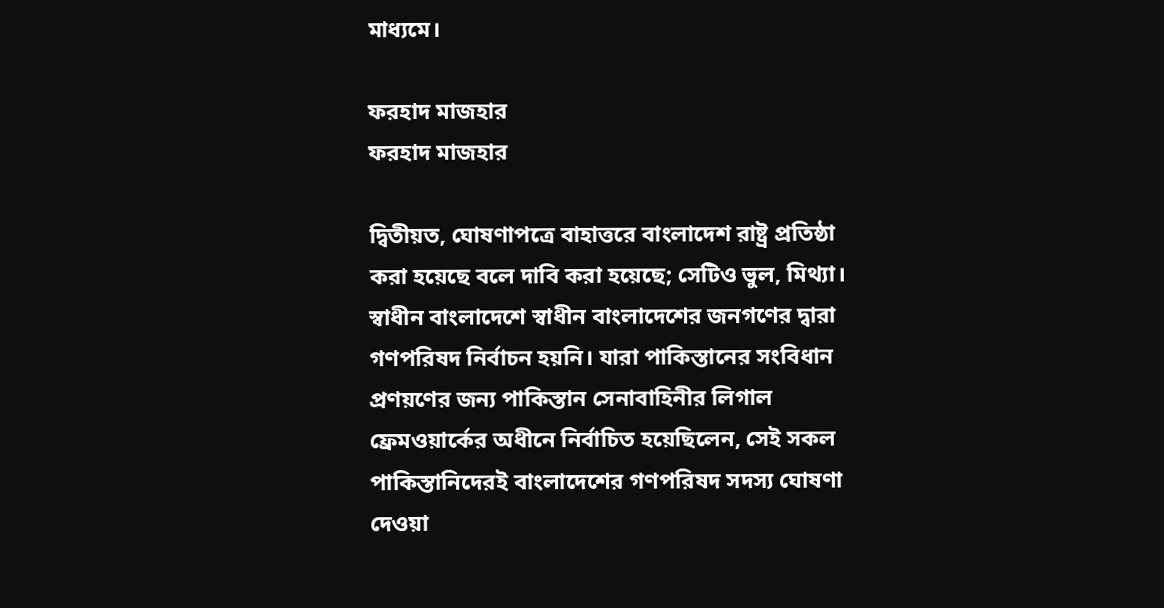মাধ্যমে।

ফরহাদ মাজহার
ফরহাদ মাজহার

দ্বিতীয়ত, ঘোষণাপত্রে বাহাত্তরে বাংলাদেশ রাষ্ট্র প্রতিষ্ঠা করা হয়েছে বলে দাবি করা হয়েছে; সেটিও ভুল, মিথ্যা। স্বাধীন বাংলাদেশে স্বাধীন বাংলাদেশের জনগণের দ্বারা গণপরিষদ নির্বাচন হয়নি। যারা পাকিস্তানের সংবিধান প্রণয়ণের জন্য পাকিস্তান সেনাবাহিনীর লিগাল ফ্রেমওয়ার্কের অধীনে নির্বাচিত হয়েছিলেন, সেই সকল পাকিস্তানিদেরই বাংলাদেশের গণপরিষদ সদস্য ঘোষণা দেওয়া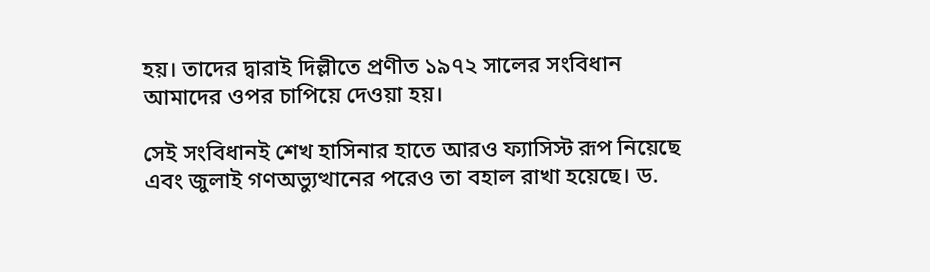হয়। তাদের দ্বারাই দিল্লীতে প্রণীত ১৯৭২ সালের সংবিধান আমাদের ওপর চাপিয়ে দেওয়া হয়।

সেই সংবিধানই শেখ হাসিনার হাতে আরও ফ্যাসিস্ট রূপ নিয়েছে এবং জুলাই গণঅভ্যুত্থানের পরেও তা বহাল রাখা হয়েছে। ড.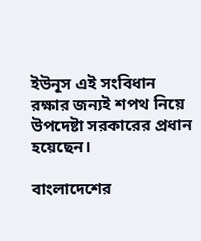ইউনূস এই সংবিধান রক্ষার জন্যই শপথ নিয়ে উপদেষ্টা সরকারের প্রধান হয়েছেন।

বাংলাদেশের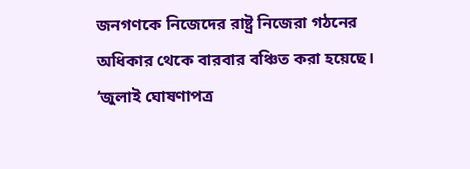জনগণকে নিজেদের রাষ্ট্র নিজেরা গঠনের অধিকার থেকে বারবার বঞ্চিত করা হয়েছে। ‘জুলাই ঘোষণাপত্র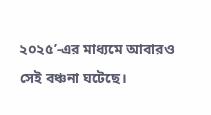২০২৫’-এর মাধ্যমে আবারও সেই বঞ্চনা ঘটেছে।